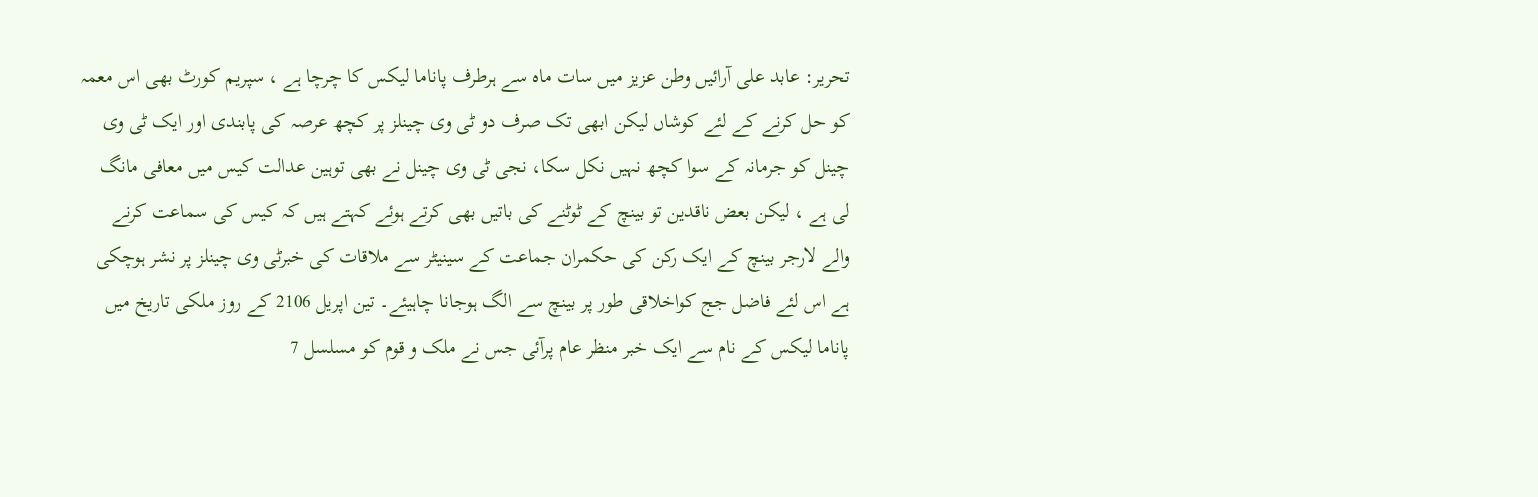تحریر: عابد علی آرائیں وطن عزیز میں سات ماہ سے ہرطرف پاناما لیکس کا چرچا ہے ، سپریم کورٹ بھی اس معمہ کو حل کرنے کے لئے کوشاں لیکن ابھی تک صرف دو ٹی وی چینلز پر کچھ عرصہ کی پابندی اور ایک ٹی وی چینل کو جرمانہ کے سوا کچھ نہیں نکل سکا، نجی ٹی وی چینل نے بھی توہین عدالت کیس میں معافی مانگ لی ہے ، لیکن بعض ناقدین تو بینچ کے ٹوٹنے کی باتیں بھی کرتے ہوئے کہتے ہیں کہ کیس کی سماعت کرنے والے لارجر بینچ کے ایک رکن کی حکمران جماعت کے سینیٹر سے ملاقات کی خبرٹی وی چینلز پر نشر ہوچکی ہے اس لئے فاضل جج کواخلاقی طور پر بینچ سے الگ ہوجانا چاہیئے۔ تین اپریل 2106 کے روز ملکی تاریخ میں پاناما لیکس کے نام سے ایک خبر منظر عام پرآئی جس نے ملک و قوم کو مسلسل 7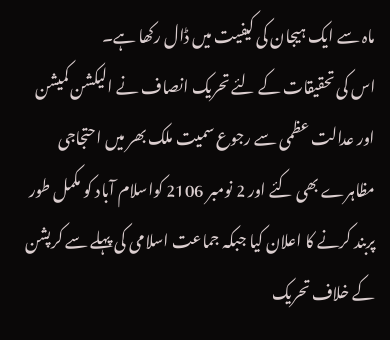ماہ سے ایک ہیجان کی کیفیت میں ڈال رکھا ہے۔
اس کی تحقیقات کے لئے تحریک انصاف نے الیکشن کمیشن اور عدالت عظمی سے رجوع سمیت ملک بھر میں احتجاجی مظاہرے بھی کئے اور 2 نومبر 2106 کواسلام آباد کو مکمل طور پربند کرنے کا اعلان کیا جبکہ جماعت اسلامی کی پہلے سے کرپشن کے خلاف تحریک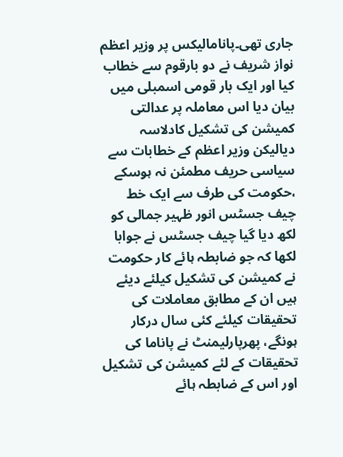جاری تھی۔پانامالیکس پر وزیر اعظم نواز شریف نے دو بارقوم سے خطاب کیا اور ایک بار قومی اسمبلی میں بیان دیا اس معاملہ پر عدالتی کمیشن کی تشکیل کادلاسہ دیالیکن وزیر اعظم کے خطابات سے سیاسی حریف مطمئن نہ ہوسکے ،حکومت کی طرف سے ایک خط چیف جسٹس انور ظہیر جمالی کو لکھ دیا گیا چیف جسٹس نے جوابا لکھا کہ جو ضابطہ ہائے کار حکومت نے کمیشن کی تشکیل کیلئے دیئے ہیں ان کے مطابق معاملات کی تحقیقات کیلئے کئی سال درکار ہونگے، پھرپارلیمنٹ نے پاناما کی تحقیقات کے لئے کمیشن کی تشکیل اور اس کے ضابطہ ہائے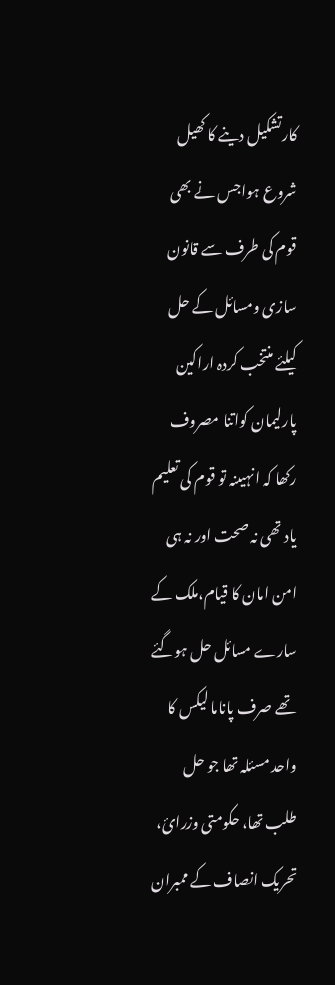کارتشکیل دینے کا کھیل شروع ہواجس نے بھی قوم کی طرف سے قانون سازی ومسائل کے حل کیلئے منتخب کردہ اراکین پارلیمان کواتنا مصروف رکھا کہ انہیںنہ تو قوم کی تعلیم یاد تھی نہ صحت اور نہ ہی امن امان کا قیام،ملک کے سارے مسائل حل ہوگئے تھے صرف پاناما لیکس کا واحد مسئلہ تھا جو حل طلب تھا، حکومتی وزرائ، تحریک انصاف کے ممبران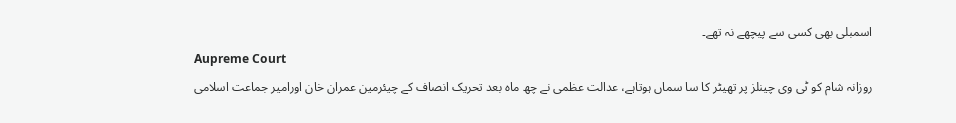اسمبلی بھی کسی سے پیچھے نہ تھے۔
Aupreme Court
روزانہ شام کو ٹی وی چینلز پر تھیٹر کا سا سماں ہوتاہے، عدالت عظمی نے چھ ماہ بعد تحریک انصاف کے چیئرمین عمران خان اورامیر جماعت اسلامی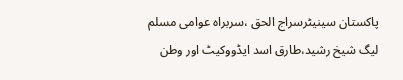پاکستان سینیٹرسراج الحق ،سربراہ عوامی مسلم لیگ شیخ رشید،طارق اسد ایڈووکیٹ اور وطن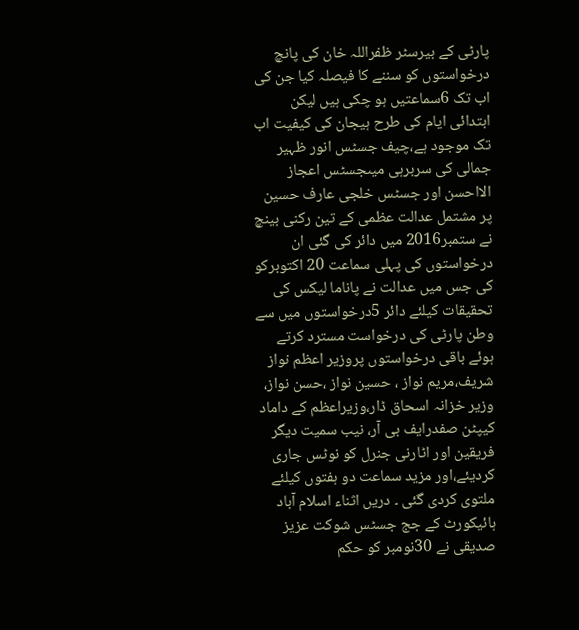پارٹی کے بیرسٹر ظفراللہ خان کی پانچ درخواستوں کو سننے کا فیصلہ کیا جن کی اب تک 6سماعتیں ہو چکی ہیں لیکن ابتدائی ایام کی طرح ہیجان کی کیفیت اب تک موجود ہے،چیف جسٹس انور ظہیر جمالی کی سربرہی میںجسٹس اعجاز الااحسن اور جسٹس خلجی عارف حسین پر مشتمل عدالت عظمی کے تین رکنی بینچ نے ستمبر2016 میں دائر کی گئی ان درخواستوں کی پہلی سماعت 20 اکتوبرکو کی جس میں عدالت نے پاناما لیکس کی تحقیقات کیلئے دائر 5درخواستوں میں سے وطن پارٹی کی درخواست مسترد کرتے ہوئے باقی درخواستوں پروزیر اعظم نواز شریف،مریم نواز ، حسین نواز ،حسن نواز، وزیر خزانہ اسحاق ڈار،وزیراعظم کے داماد کیپٹن صفدرایف بی آر، نیب سمیت دیگر فریقین اور اٹارنی جنرل کو نوٹس جاری کردیئے،اور مزید سماعت دو ہفتوں کیلئے ملتوی کردی گئی ۔ دریں اثناء اسلام آباد ہائیکورٹ کے جج جسٹس شوکت عزیز صدیقی نے 30نومبر کو حکم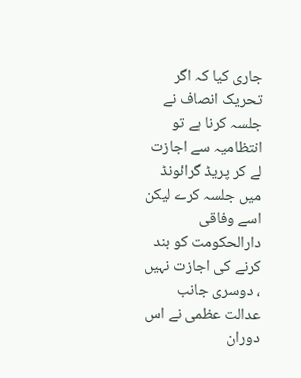جاری کیا کہ اگر تحریک انصاف نے جلسہ کرنا ہے تو انتظامیہ سے اجازت لے کر پریڈ گرائونڈ میں جلسہ کرے لیکن اسے وفاقی دارالحکومت کو بند کرنے کی اجازت نہیں ، دوسری جانب عدالت عظمی نے اس دوران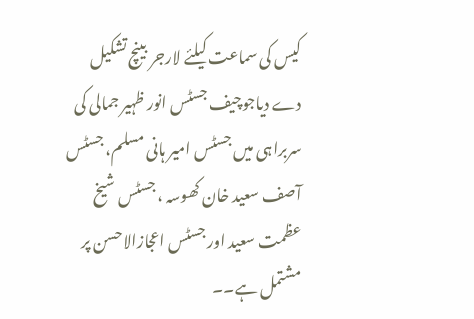کیس کی سماعت کیلئے لارجر بینچ تشکیل دے دیاجوچیف جسٹس انور ظہیر جمالی کی سربراہی میں جسٹس امیر ہانی مسلم، جسٹس آصف سعید خان کھوسہ ، جسٹس شیخ عظمت سعید اور جسٹس اعجازالاحسن پر مشتمل ہے۔۔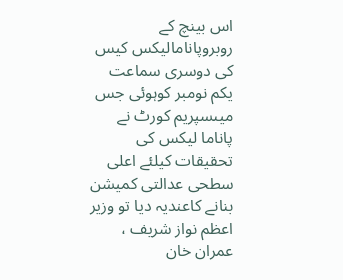اس بینچ کے روبروپانامالیکس کیس کی دوسری سماعت یکم نومبر کوہوئی جس میںسپریم کورٹ نے پاناما لیکس کی تحقیقات کیلئے اعلی سطحی عدالتی کمیشن بنانے کاعندیہ دیا تو وزیر اعظم نواز شریف ، عمران خان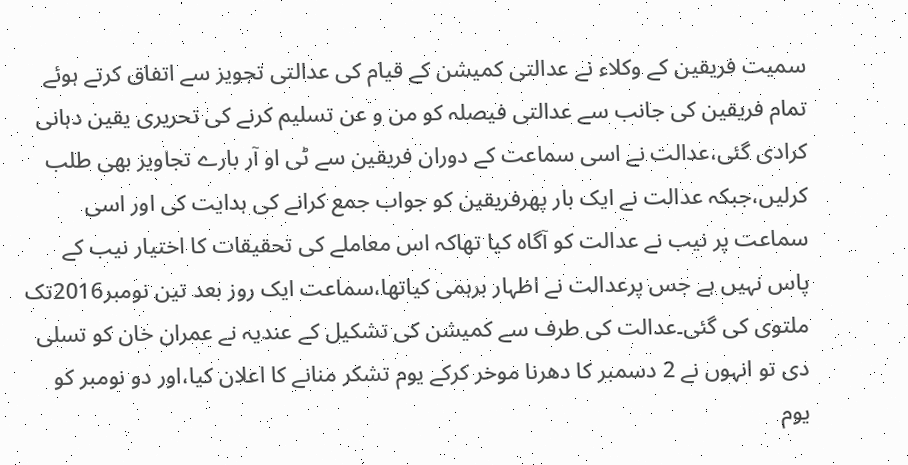سمیت فریقین کے وکلاء نے عدالتی کمیشن کے قیام کی عدالتی تجویز سے اتفاق کرتے ہوئے تمام فریقین کی جانب سے عدالتی فیصلہ کو من و عن تسلیم کرنے کی تحریری یقین دہانی کرادی گئی،عدالت نے اسی سماعت کے دوران فریقین سے ٹی او آر بارے تجاویز بھی طلب کرلیں،جبکہ عدالت نے ایک بار پھرفریقین کو جواب جمع کرانے کی ہدایت کی اور اسی سماعت پر نیب نے عدالت کو آگاہ کیا تھاکہ اس معاملے کی تحقیقات کا اختیار نیب کے پاس نہیں ہے جس پرعدالت نے اظہار برہمی کیاتھا،سماعت ایک روز بعد تین نومبر2016تک ملتوی کی گئی۔عدالت کی طرف سے کمیشن کی تشکیل کے عندیہ نے عمران خان کو تسلی دی تو انہوں نے 2 دسمبر کا دھرنا موخر کرکے یوم تشکر منانے کا اعلان کیا،اور دو نومبر کو یوم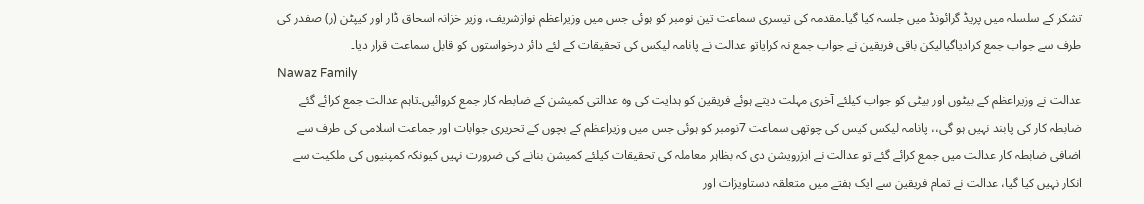تشکر کے سلسلہ میں پریڈ گرائونڈ میں جلسہ کیا گیا۔مقدمہ کی تیسری سماعت تین نومبر کو ہوئی جس میں وزیراعظم نوازشریف، وزیر خزانہ اسحاق ڈار اور کیپٹن (ر) صفدر کی طرف سے جواب جمع کرادیاگیالیکن باقی فریقین نے جواب جمع نہ کرایاتو عدالت نے پانامہ لیکس کی تحقیقات کے لئے دائر درخواستوں کو قابل سماعت قرار دیا۔
Nawaz Family
عدالت نے وزیراعظم کے بیٹوں اور بیٹی کو جواب کیلئے آخری مہلت دیتے ہوئے فریقین کو ہدایت کی وہ عدالتی کمیشن کے ضابطہ کار جمع کروائیں۔تاہم عدالت جمع کرائے گئے ضابطہ کار کی پابند نہیں ہو گی،، پانامہ لیکس کیس کی چوتھی سماعت 7نومبر کو ہوئی جس میں وزیراعظم کے بچوں کے تحریری جوابات اور جماعت اسلامی کی طرف سے اضافی ضابطہ کار عدالت میں جمع کرائے گئے تو عدالت نے ابزرویشن دی کہ بظاہر معاملہ کی تحقیقات کیلئے کمیشن بنانے کی ضرورت نہیں کیونکہ کمپنیوں کی ملکیت سے انکار نہیں کیا گیا، عدالت نے تمام فریقین سے ایک ہفتے میں متعلقہ دستاویزات اور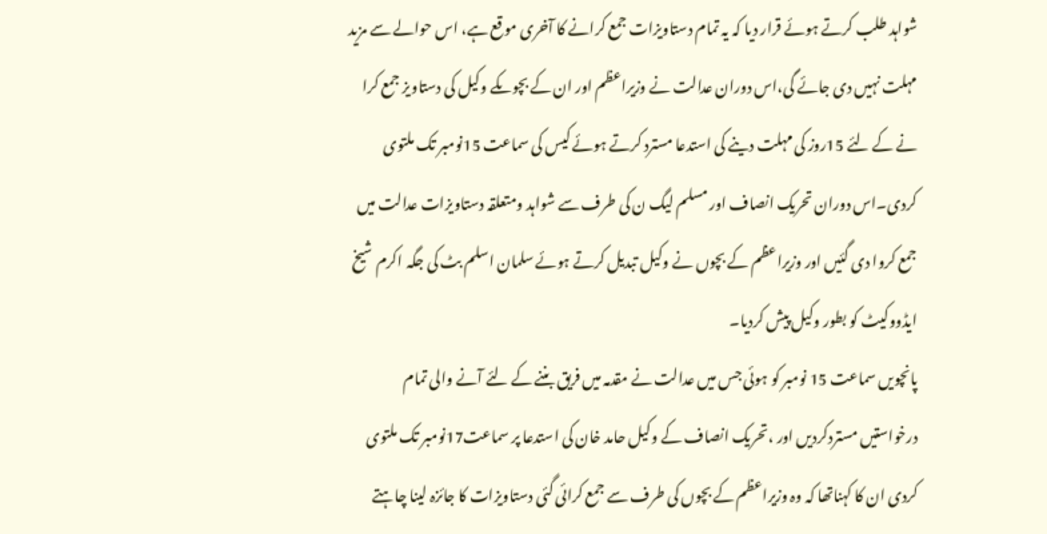شواہد طلب کرتے ہوئے قرار دیا کہ یہ تمام دستاویزات جمع کرانے کا آخری موقع ہے، اس حوالے سے مزید مہلت نہیں دی جائے گی،اس دوران عدالت نے وزیراعظم اور ان کے بچوںکے وکیل کی دستاویز جمع کرا نے کے لئے 15روز کی مہلت دینے کی استدعا مسترد کرتے ہوئے کیس کی سماعت 15نومبر تک ملتوی کردی۔اس دوران تحریک انصاف اور مسلم لیگ ن کی طرف سے شواہد ومتعلقہ دستاویزات عدالت میں جمع کروا دی گئیں اور وزیراعظم کے بچوں نے وکیل تبدیل کرتے ہوئے سلمان اسلم بٹ کی جگہ اکرم شیخ ایڈووکیٹ کو بطور وکیل پیش کردیا۔
پانچویں سماعت 15 نومبر کو ہوئی جس میں عدالت نے مقدمہ میں فریق بننے کے لئے آنے والی تمام درخواستیں مستردکردیں اور ،تحریک انصاف کے وکیل حامد خان کی استدعا پر سماعت17نومبر تک ملتوی کردی ان کا کہناتھا کہ وہ وزیراعظم کے بچوں کی طرف سے جمع کرائی گئی دستاویزات کا جائزہ لینا چاہتے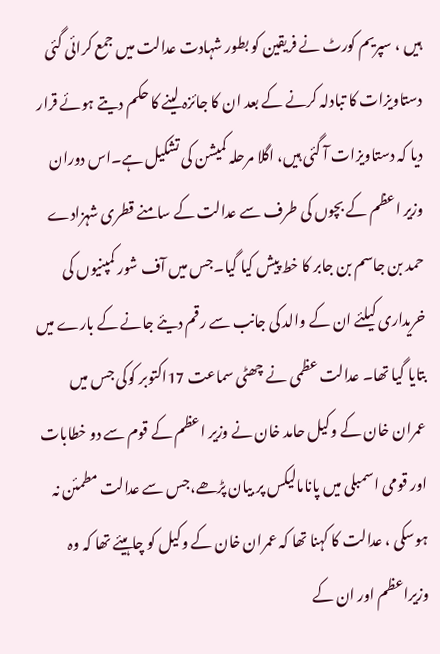ہیں ، سپریم کورٹ نے فریقین کو بطور شہادت عدالت میں جمع کرائی گئی دستاویزات کا تبادلہ کرنے کے بعد ان کا جائزہ لینے کا حکم دیتے ہوئے قرار دیا کہ دستاویزات آ گئی ہیں، اگلا مرحلہ کمیشن کی تشکیل ہے۔اس دوران وزیر اعظم کے بچوں کی طرف سے عدالت کے سامنے قطری شہزادے حمد بن جاسم بن جابر کا خط پیش کیا گیا۔جس میں آف شور کمپنیوں کی خریداری کیلئے ان کے والد کی جانب سے رقم دیئے جانے کے بارے میں بتایا گیا تھا۔ عدالت عظمی نے چھٹی سماعت 17اکتوبر کوکی جس میں عمران خان کے وکیل حامد خان نے وزیر اعظم کے قوم سے دو خطابات اور قومی اسمبلی میں پانامالیکس پر بیان پڑھے،جس سے عدالت مطمئن نہ ہوسکی ، عدالت کا کہنا تھا کہ عمران خان کے وکیل کو چاہیئے تھا کہ وہ وزیراعظم اور ان کے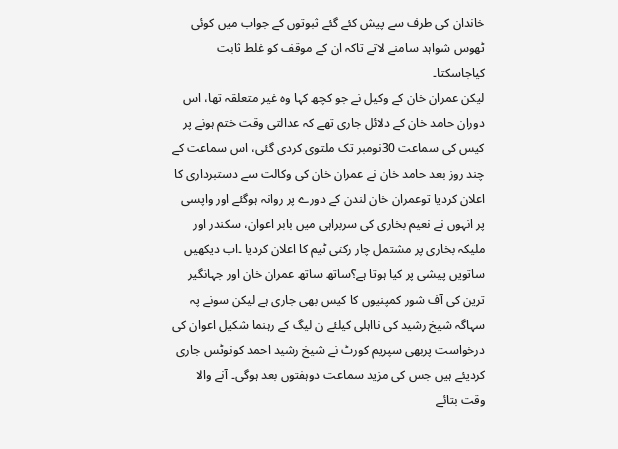خاندان کی طرف سے پیش کئے گئے ثبوتوں کے جواب میں کوئی ٹھوس شواہد سامنے لاتے تاکہ ان کے موقف کو غلط ثابت کیاجاسکتا۔
لیکن عمران خان کے وکیل نے جو کچھ کہا وہ غیر متعلقہ تھا، اس دوران حامد خان کے دلائل جاری تھے کہ عدالتی وقت ختم ہونے پر کیس کی سماعت 30نومبر تک ملتوی کردی گئی، اس سماعت کے چند روز بعد حامد خان نے عمران خان کی وکالت سے دستبرداری کا اعلان کردیا توعمران خان لندن کے دورے پر روانہ ہوگئے اور واپسی پر انہوں نے نعیم بخاری کی سربراہی میں بابر اعوان، سکندر اور ملیکہ بخاری پر مشتمل چار رکنی ٹیم کا اعلان کردیا ۔اب دیکھیں ساتویں پیشی پر کیا ہوتا ہے؟ساتھ ساتھ عمران خان اور جہانگیر ترین کی آف شور کمپنیوں کا کیس بھی جاری ہے لیکن سونے پہ سہاگہ شیخ رشید کی نااہلی کیلئے ن لیگ کے رہنما شکیل اعوان کی درخواست پربھی سپریم کورٹ نے شیخ رشید احمد کونوٹس جاری کردیئے ہیں جس کی مزید سماعت دوہفتوں بعد ہوگی۔ آنے والا وقت بتائے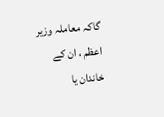گاکہ معاملہ وزیر اعظم ، ان کے خاندان یا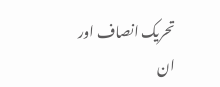تحریک انصاف اور ان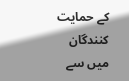کے حمایت کنندگان میں سے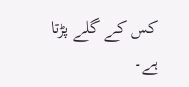کس کے گلے پڑتا ہے۔